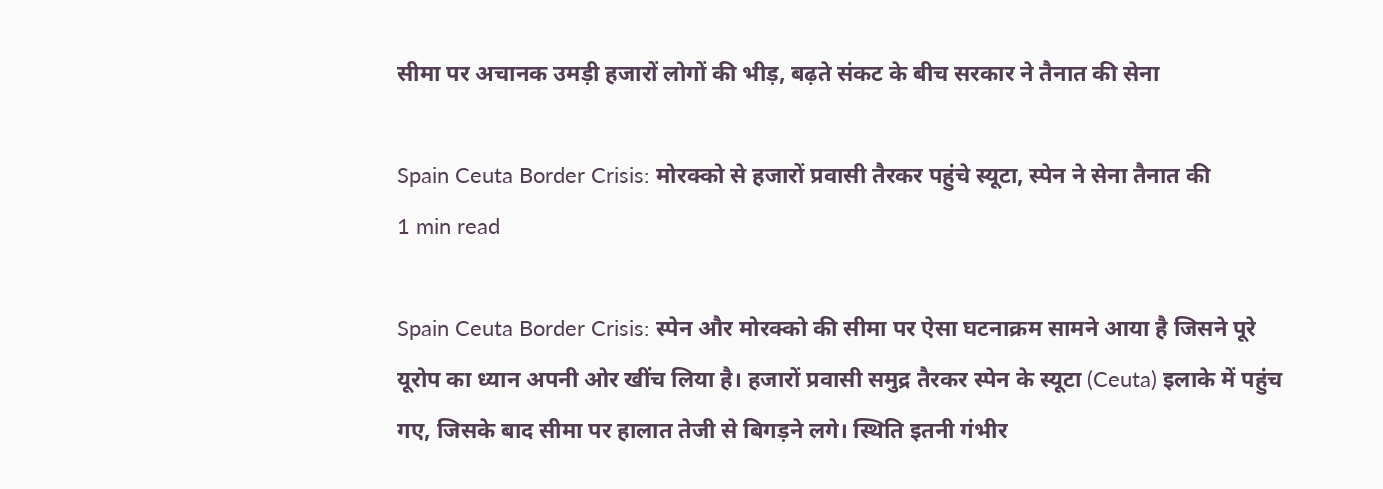सीमा पर अचानक उमड़ी हजारों लोगों की भीड़, बढ़ते संकट के बीच सरकार ने तैनात की सेना

Spain Ceuta Border Crisis: मोरक्को से हजारों प्रवासी तैरकर पहुंचे स्यूटा, स्पेन ने सेना तैनात की
1 min read

Spain Ceuta Border Crisis: स्पेन और मोरक्को की सीमा पर ऐसा घटनाक्रम सामने आया है जिसने पूरे यूरोप का ध्यान अपनी ओर खींच लिया है। हजारों प्रवासी समुद्र तैरकर स्पेन के स्यूटा (Ceuta) इलाके में पहुंच गए, जिसके बाद सीमा पर हालात तेजी से बिगड़ने लगे। स्थिति इतनी गंभीर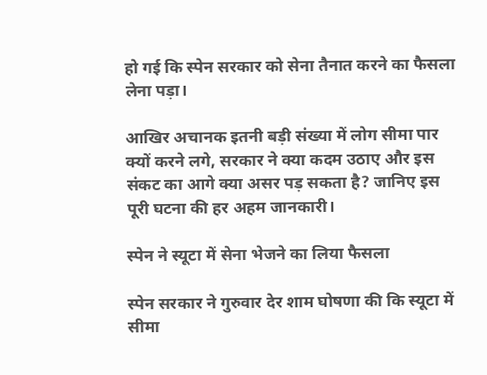हो गई कि स्पेन सरकार को सेना तैनात करने का फैसला लेना पड़ा।

आखिर अचानक इतनी बड़ी संख्या में लोग सीमा पार क्यों करने लगे, सरकार ने क्या कदम उठाए और इस संकट का आगे क्या असर पड़ सकता है? जानिए इस पूरी घटना की हर अहम जानकारी।

स्पेन ने स्यूटा में सेना भेजने का लिया फैसला

स्पेन सरकार ने गुरुवार देर शाम घोषणा की कि स्यूटा में सीमा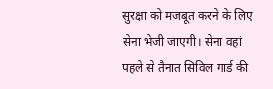सुरक्षा को मजबूत करने के लिए सेना भेजी जाएगी। सेना वहां पहले से तैनात सिविल गार्ड की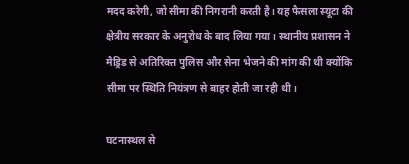मदद करेगी, जो सीमा की निगरानी करती है। यह फैसला स्यूटा की क्षेत्रीय सरकार के अनुरोध के बाद लिया गया। स्थानीय प्रशासन ने मैड्रिड से अतिरिक्त पुलिस और सेना भेजने की मांग की थी क्योंकि सीमा पर स्थिति नियंत्रण से बाहर होती जा रही थी।

घटनास्थल से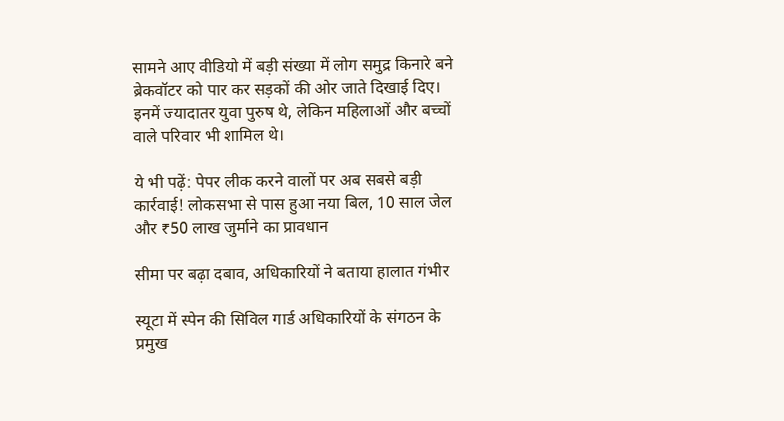सामने आए वीडियो में बड़ी संख्या में लोग समुद्र किनारे बने ब्रेकवॉटर को पार कर सड़कों की ओर जाते दिखाई दिए। इनमें ज्यादातर युवा पुरुष थे, लेकिन महिलाओं और बच्चों वाले परिवार भी शामिल थे।

ये भी पढ़ें: पेपर लीक करने वालों पर अब सबसे बड़ी कार्रवाई! लोकसभा से पास हुआ नया बिल, 10 साल जेल और ₹50 लाख जुर्माने का प्रावधान

सीमा पर बढ़ा दबाव, अधिकारियों ने बताया हालात गंभीर

स्यूटा में स्पेन की सिविल गार्ड अधिकारियों के संगठन के प्रमुख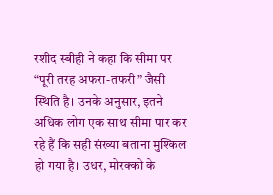रशीद स्बीही ने कहा कि सीमा पर “पूरी तरह अफरा-तफरी” जैसी स्थिति है। उनके अनुसार, इतने अधिक लोग एक साथ सीमा पार कर रहे हैं कि सही संख्या बताना मुश्किल हो गया है। उधर, मोरक्को के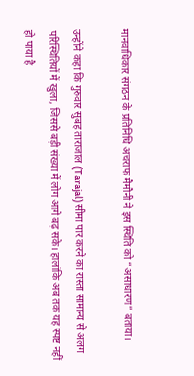मानवाधिकार संगठन के प्रतिनिधि अचराफ मैमौनी ने इस स्थिति को “असाधारण” बताया।

उन्होंने कहा कि गुरुवार सुबह ताराजाल (Tarajal) सीमा पार करने का रास्ता सामान्य से अलग परिस्थितियों में खुला, जिससे बड़ी संख्या में लोग आगे बढ़ सके। हालांकि अब तक यह स्पष्ट नहीं हो पाया है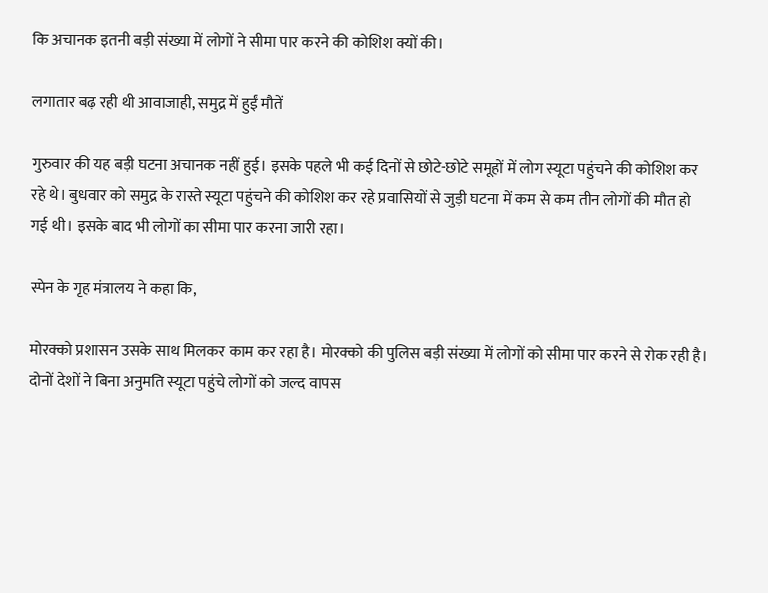कि अचानक इतनी बड़ी संख्या में लोगों ने सीमा पार करने की कोशिश क्यों की।

लगातार बढ़ रही थी आवाजाही, समुद्र में हुईं मौतें

गुरुवार की यह बड़ी घटना अचानक नहीं हुई। इसके पहले भी कई दिनों से छोटे-छोटे समूहों में लोग स्यूटा पहुंचने की कोशिश कर रहे थे। बुधवार को समुद्र के रास्ते स्यूटा पहुंचने की कोशिश कर रहे प्रवासियों से जुड़ी घटना में कम से कम तीन लोगों की मौत हो गई थी। इसके बाद भी लोगों का सीमा पार करना जारी रहा।

स्पेन के गृह मंत्रालय ने कहा कि,

मोरक्को प्रशासन उसके साथ मिलकर काम कर रहा है। मोरक्को की पुलिस बड़ी संख्या में लोगों को सीमा पार करने से रोक रही है। दोनों देशों ने बिना अनुमति स्यूटा पहुंचे लोगों को जल्द वापस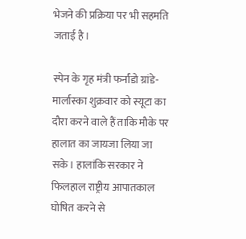भेजने की प्रक्रिया पर भी सहमति जताई है।

स्पेन के गृह मंत्री फर्नांडो ग्रांडे-मार्लास्का शुक्रवार को स्यूटा का दौरा करने वाले हैं ताकि मौके पर हालात का जायजा लिया जा सके। हालांकि सरकार ने फिलहाल राष्ट्रीय आपातकाल घोषित करने से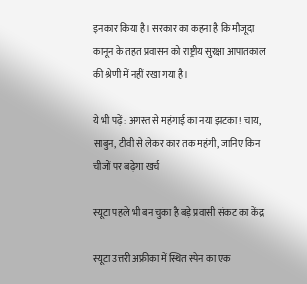इनकार किया है। सरकार का कहना है कि मौजूदा कानून के तहत प्रवासन को राष्ट्रीय सुरक्षा आपातकाल की श्रेणी में नहीं रखा गया है।

ये भी पढ़ें: अगस्त से महंगाई का नया झटका! चाय, साबुन, टीवी से लेकर कार तक महंगी, जानिए किन चीजों पर बढ़ेगा खर्च

स्यूटा पहले भी बन चुका है बड़े प्रवासी संकट का केंद्र

स्यूटा उत्तरी अफ्रीका में स्थित स्पेन का एक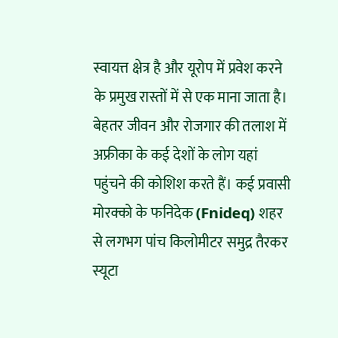स्वायत्त क्षेत्र है और यूरोप में प्रवेश करने के प्रमुख रास्तों में से एक माना जाता है। बेहतर जीवन और रोजगार की तलाश में अफ्रीका के कई देशों के लोग यहां पहुंचने की कोशिश करते हैं। कई प्रवासी मोरक्को के फनिदेक (Fnideq) शहर से लगभग पांच किलोमीटर समुद्र तैरकर स्यूटा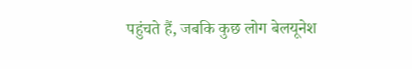पहुंचते हैं, जबकि कुछ लोग बेलयूनेश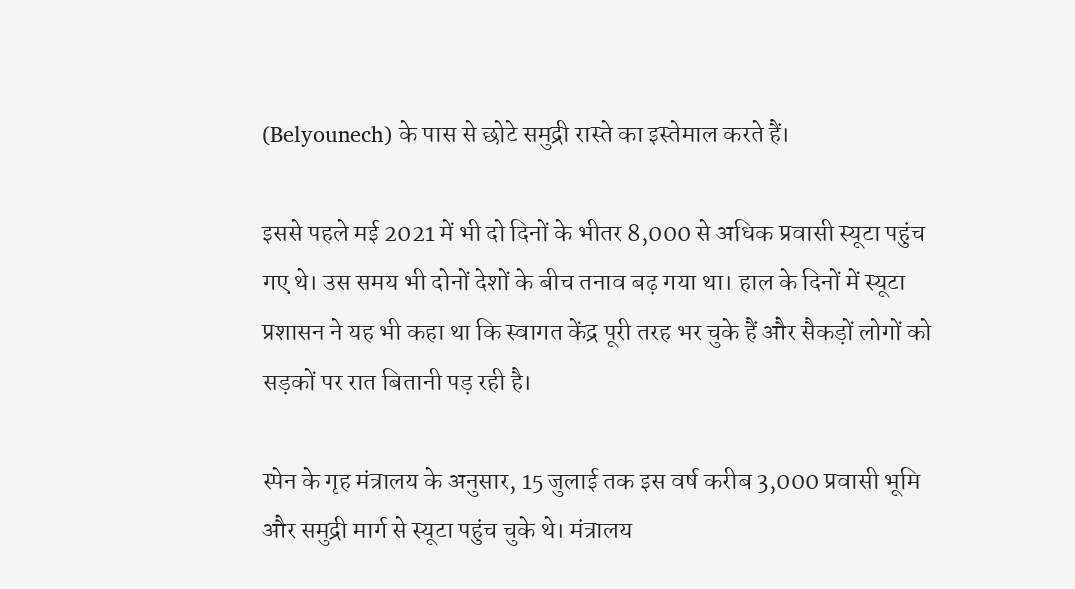(Belyounech) के पास से छोटे समुद्री रास्ते का इस्तेमाल करते हैं।

इससे पहले मई 2021 में भी दो दिनों के भीतर 8,000 से अधिक प्रवासी स्यूटा पहुंच गए थे। उस समय भी दोनों देशों के बीच तनाव बढ़ गया था। हाल के दिनों में स्यूटा प्रशासन ने यह भी कहा था कि स्वागत केंद्र पूरी तरह भर चुके हैं और सैकड़ों लोगों को सड़कों पर रात बितानी पड़ रही है।

स्पेन के गृह मंत्रालय के अनुसार, 15 जुलाई तक इस वर्ष करीब 3,000 प्रवासी भूमि और समुद्री मार्ग से स्यूटा पहुंच चुके थे। मंत्रालय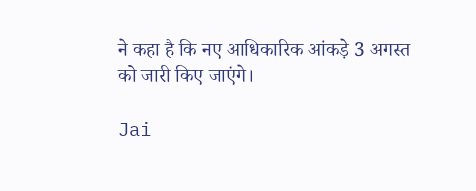ने कहा है कि नए आधिकारिक आंकड़े 3 अगस्त को जारी किए जाएंगे।

Jai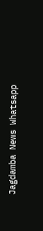Jagdamba News Whatsapp